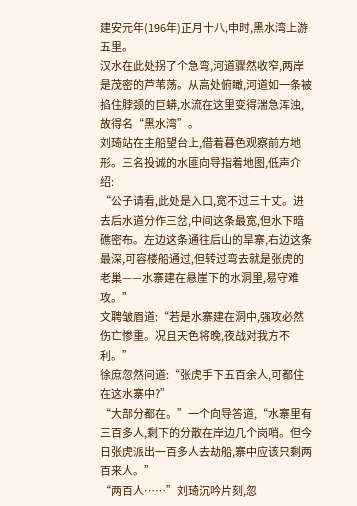建安元年(196年)正月十八,申时,黑水湾上游五里。
汉水在此处拐了个急弯,河道骤然收窄,两岸是茂密的芦苇荡。从高处俯瞰,河道如一条被掐住脖颈的巨蟒,水流在这里变得湍急浑浊,故得名“黑水湾”。
刘琦站在主船望台上,借着暮色观察前方地形。三名投诚的水匪向导指着地图,低声介绍:
“公子请看,此处是入口,宽不过三十丈。进去后水道分作三岔,中间这条最宽,但水下暗礁密布。左边这条通往后山的旱寨,右边这条最深,可容楼船通过,但转过弯去就是张虎的老巢——水寨建在悬崖下的水洞里,易守难攻。”
文聘皱眉道:“若是水寨建在洞中,强攻必然伤亡惨重。况且天色将晚,夜战对我方不利。”
徐庶忽然问道:“张虎手下五百余人,可都住在这水寨中?”
“大部分都在。”一个向导答道,“水寨里有三百多人,剩下的分散在岸边几个岗哨。但今日张虎派出一百多人去劫船,寨中应该只剩两百来人。”
“两百人……”刘琦沉吟片刻,忽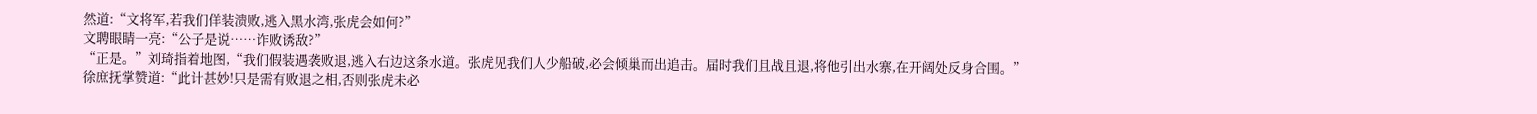然道:“文将军,若我们佯装溃败,逃入黑水湾,张虎会如何?”
文聘眼睛一亮:“公子是说……诈败诱敌?”
“正是。”刘琦指着地图,“我们假装遇袭败退,逃入右边这条水道。张虎见我们人少船破,必会倾巢而出追击。届时我们且战且退,将他引出水寨,在开阔处反身合围。”
徐庶抚掌赞道:“此计甚妙!只是需有败退之相,否则张虎未必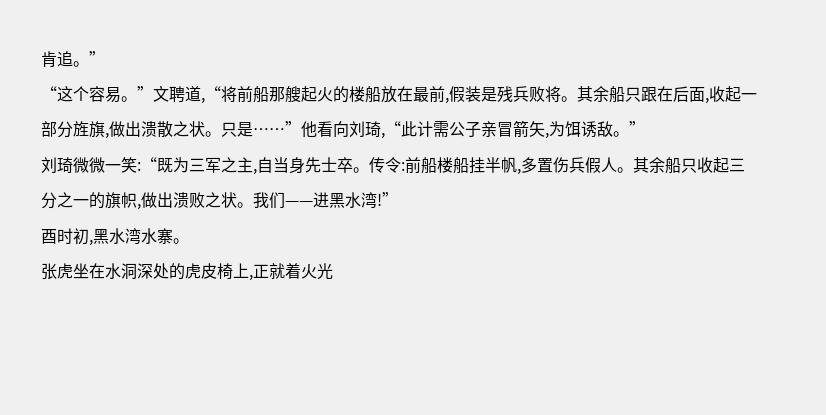肯追。”
“这个容易。”文聘道,“将前船那艘起火的楼船放在最前,假装是残兵败将。其余船只跟在后面,收起一部分旌旗,做出溃散之状。只是……”他看向刘琦,“此计需公子亲冒箭矢,为饵诱敌。”
刘琦微微一笑:“既为三军之主,自当身先士卒。传令:前船楼船挂半帆,多置伤兵假人。其余船只收起三分之一的旗帜,做出溃败之状。我们——进黑水湾!”
酉时初,黑水湾水寨。
张虎坐在水洞深处的虎皮椅上,正就着火光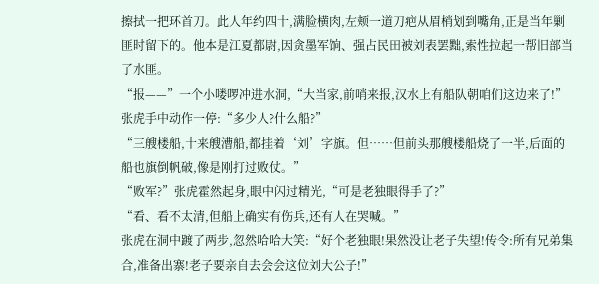擦拭一把环首刀。此人年约四十,满脸横肉,左颊一道刀疤从眉梢划到嘴角,正是当年剿匪时留下的。他本是江夏都尉,因贪墨军饷、强占民田被刘表罢黜,索性拉起一帮旧部当了水匪。
“报——”一个小喽啰冲进水洞,“大当家,前哨来报,汉水上有船队朝咱们这边来了!”
张虎手中动作一停:“多少人?什么船?”
“三艘楼船,十来艘漕船,都挂着‘刘’字旗。但……但前头那艘楼船烧了一半,后面的船也旗倒帆破,像是刚打过败仗。”
“败军?”张虎霍然起身,眼中闪过精光,“可是老独眼得手了?”
“看、看不太清,但船上确实有伤兵,还有人在哭喊。”
张虎在洞中踱了两步,忽然哈哈大笑:“好个老独眼!果然没让老子失望!传令:所有兄弟集合,准备出寨!老子要亲自去会会这位刘大公子!”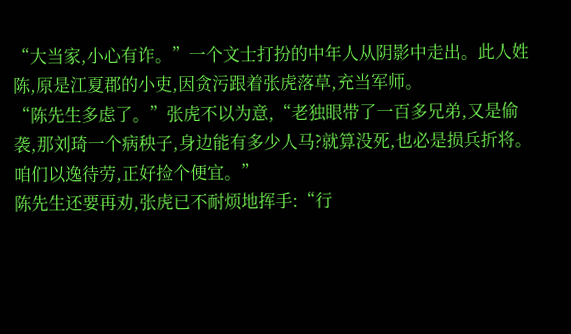“大当家,小心有诈。”一个文士打扮的中年人从阴影中走出。此人姓陈,原是江夏郡的小吏,因贪污跟着张虎落草,充当军师。
“陈先生多虑了。”张虎不以为意,“老独眼带了一百多兄弟,又是偷袭,那刘琦一个病秧子,身边能有多少人马?就算没死,也必是损兵折将。咱们以逸待劳,正好捡个便宜。”
陈先生还要再劝,张虎已不耐烦地挥手:“行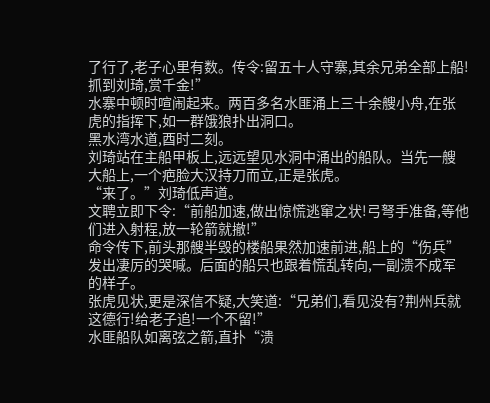了行了,老子心里有数。传令:留五十人守寨,其余兄弟全部上船!抓到刘琦,赏千金!”
水寨中顿时喧闹起来。两百多名水匪涌上三十余艘小舟,在张虎的指挥下,如一群饿狼扑出洞口。
黑水湾水道,酉时二刻。
刘琦站在主船甲板上,远远望见水洞中涌出的船队。当先一艘大船上,一个疤脸大汉持刀而立,正是张虎。
“来了。”刘琦低声道。
文聘立即下令:“前船加速,做出惊慌逃窜之状!弓弩手准备,等他们进入射程,放一轮箭就撤!”
命令传下,前头那艘半毁的楼船果然加速前进,船上的“伤兵”发出凄厉的哭喊。后面的船只也跟着慌乱转向,一副溃不成军的样子。
张虎见状,更是深信不疑,大笑道:“兄弟们,看见没有?荆州兵就这德行!给老子追!一个不留!”
水匪船队如离弦之箭,直扑“溃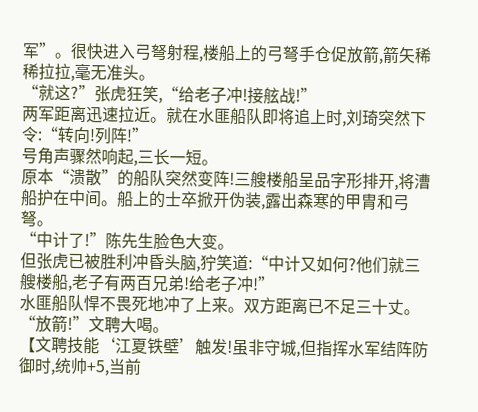军”。很快进入弓弩射程,楼船上的弓弩手仓促放箭,箭矢稀稀拉拉,毫无准头。
“就这?”张虎狂笑,“给老子冲!接舷战!”
两军距离迅速拉近。就在水匪船队即将追上时,刘琦突然下令:“转向!列阵!”
号角声骤然响起,三长一短。
原本“溃散”的船队突然变阵!三艘楼船呈品字形排开,将漕船护在中间。船上的士卒掀开伪装,露出森寒的甲胄和弓弩。
“中计了!”陈先生脸色大变。
但张虎已被胜利冲昏头脑,狞笑道:“中计又如何?他们就三艘楼船,老子有两百兄弟!给老子冲!”
水匪船队悍不畏死地冲了上来。双方距离已不足三十丈。
“放箭!”文聘大喝。
【文聘技能‘江夏铁壁’触发!虽非守城,但指挥水军结阵防御时,统帅+5,当前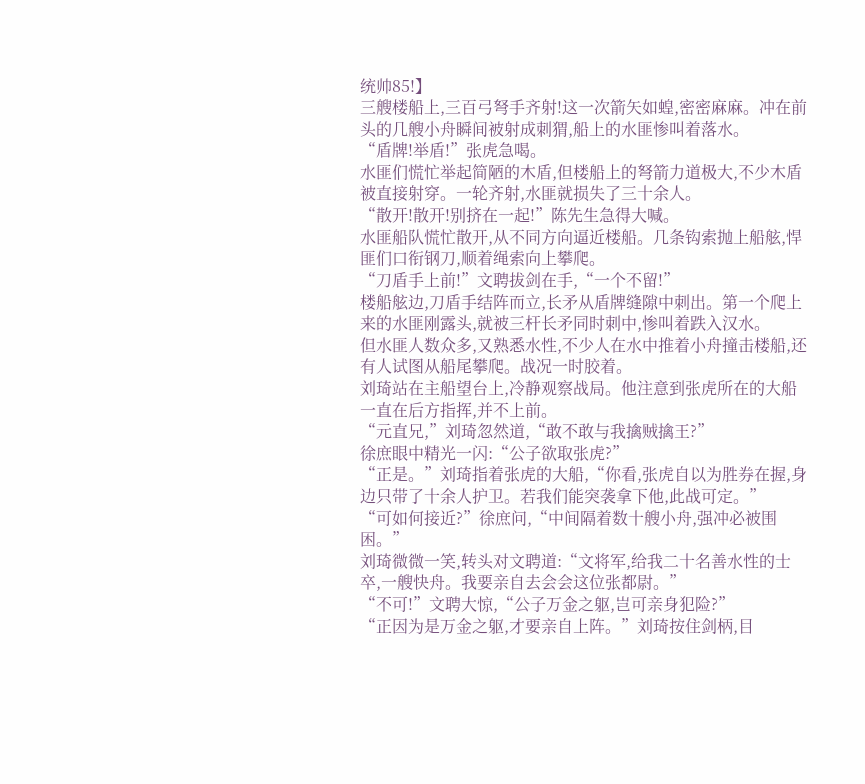统帅85!】
三艘楼船上,三百弓弩手齐射!这一次箭矢如蝗,密密麻麻。冲在前头的几艘小舟瞬间被射成刺猬,船上的水匪惨叫着落水。
“盾牌!举盾!”张虎急喝。
水匪们慌忙举起简陋的木盾,但楼船上的弩箭力道极大,不少木盾被直接射穿。一轮齐射,水匪就损失了三十余人。
“散开!散开!别挤在一起!”陈先生急得大喊。
水匪船队慌忙散开,从不同方向逼近楼船。几条钩索抛上船舷,悍匪们口衔钢刀,顺着绳索向上攀爬。
“刀盾手上前!”文聘拔剑在手,“一个不留!”
楼船舷边,刀盾手结阵而立,长矛从盾牌缝隙中刺出。第一个爬上来的水匪刚露头,就被三杆长矛同时刺中,惨叫着跌入汉水。
但水匪人数众多,又熟悉水性,不少人在水中推着小舟撞击楼船,还有人试图从船尾攀爬。战况一时胶着。
刘琦站在主船望台上,冷静观察战局。他注意到张虎所在的大船一直在后方指挥,并不上前。
“元直兄,”刘琦忽然道,“敢不敢与我擒贼擒王?”
徐庶眼中精光一闪:“公子欲取张虎?”
“正是。”刘琦指着张虎的大船,“你看,张虎自以为胜券在握,身边只带了十余人护卫。若我们能突袭拿下他,此战可定。”
“可如何接近?”徐庶问,“中间隔着数十艘小舟,强冲必被围困。”
刘琦微微一笑,转头对文聘道:“文将军,给我二十名善水性的士卒,一艘快舟。我要亲自去会会这位张都尉。”
“不可!”文聘大惊,“公子万金之躯,岂可亲身犯险?”
“正因为是万金之躯,才要亲自上阵。”刘琦按住剑柄,目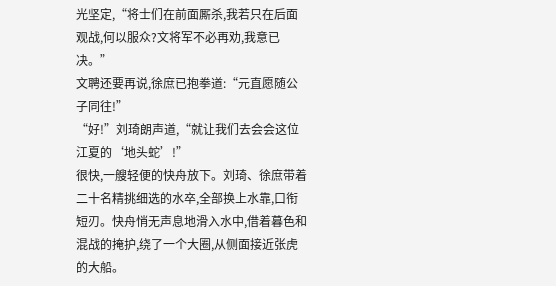光坚定,“将士们在前面厮杀,我若只在后面观战,何以服众?文将军不必再劝,我意已决。”
文聘还要再说,徐庶已抱拳道:“元直愿随公子同往!”
“好!”刘琦朗声道,“就让我们去会会这位江夏的‘地头蛇’!”
很快,一艘轻便的快舟放下。刘琦、徐庶带着二十名精挑细选的水卒,全部换上水靠,口衔短刃。快舟悄无声息地滑入水中,借着暮色和混战的掩护,绕了一个大圈,从侧面接近张虎的大船。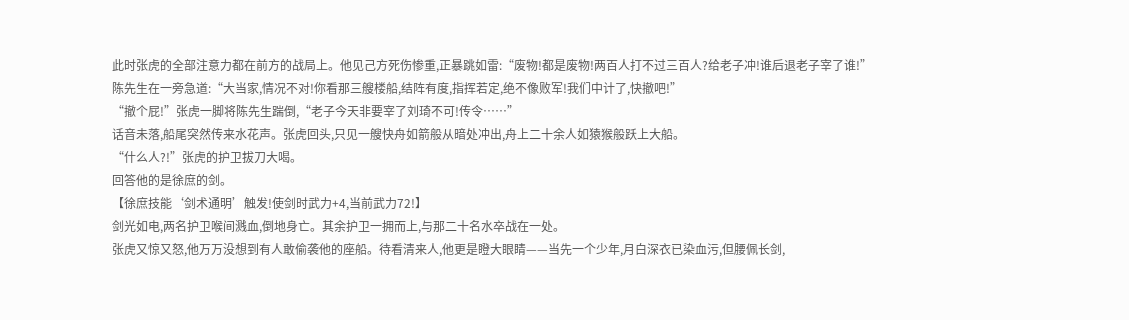此时张虎的全部注意力都在前方的战局上。他见己方死伤惨重,正暴跳如雷:“废物!都是废物!两百人打不过三百人?给老子冲!谁后退老子宰了谁!”
陈先生在一旁急道:“大当家,情况不对!你看那三艘楼船,结阵有度,指挥若定,绝不像败军!我们中计了,快撤吧!”
“撤个屁!”张虎一脚将陈先生踹倒,“老子今天非要宰了刘琦不可!传令……”
话音未落,船尾突然传来水花声。张虎回头,只见一艘快舟如箭般从暗处冲出,舟上二十余人如猿猴般跃上大船。
“什么人?!”张虎的护卫拔刀大喝。
回答他的是徐庶的剑。
【徐庶技能‘剑术通明’触发!使剑时武力+4,当前武力72!】
剑光如电,两名护卫喉间溅血,倒地身亡。其余护卫一拥而上,与那二十名水卒战在一处。
张虎又惊又怒,他万万没想到有人敢偷袭他的座船。待看清来人,他更是瞪大眼睛——当先一个少年,月白深衣已染血污,但腰佩长剑,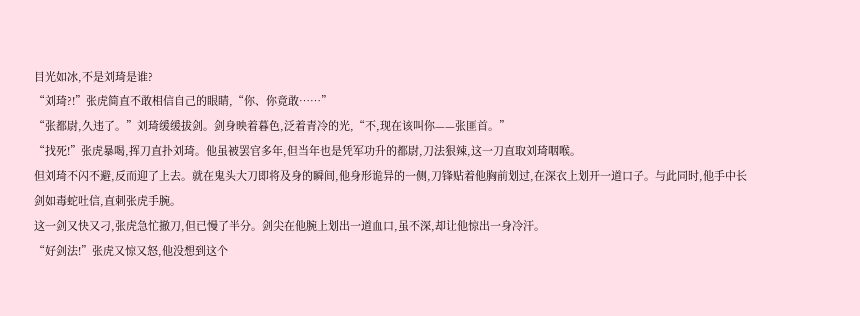目光如冰,不是刘琦是谁?
“刘琦?!”张虎简直不敢相信自己的眼睛,“你、你竟敢……”
“张都尉,久违了。”刘琦缓缓拔剑。剑身映着暮色,泛着青冷的光,“不,现在该叫你——张匪首。”
“找死!”张虎暴喝,挥刀直扑刘琦。他虽被罢官多年,但当年也是凭军功升的都尉,刀法狠辣,这一刀直取刘琦咽喉。
但刘琦不闪不避,反而迎了上去。就在鬼头大刀即将及身的瞬间,他身形诡异的一侧,刀锋贴着他胸前划过,在深衣上划开一道口子。与此同时,他手中长剑如毒蛇吐信,直刺张虎手腕。
这一剑又快又刁,张虎急忙撤刀,但已慢了半分。剑尖在他腕上划出一道血口,虽不深,却让他惊出一身冷汗。
“好剑法!”张虎又惊又怒,他没想到这个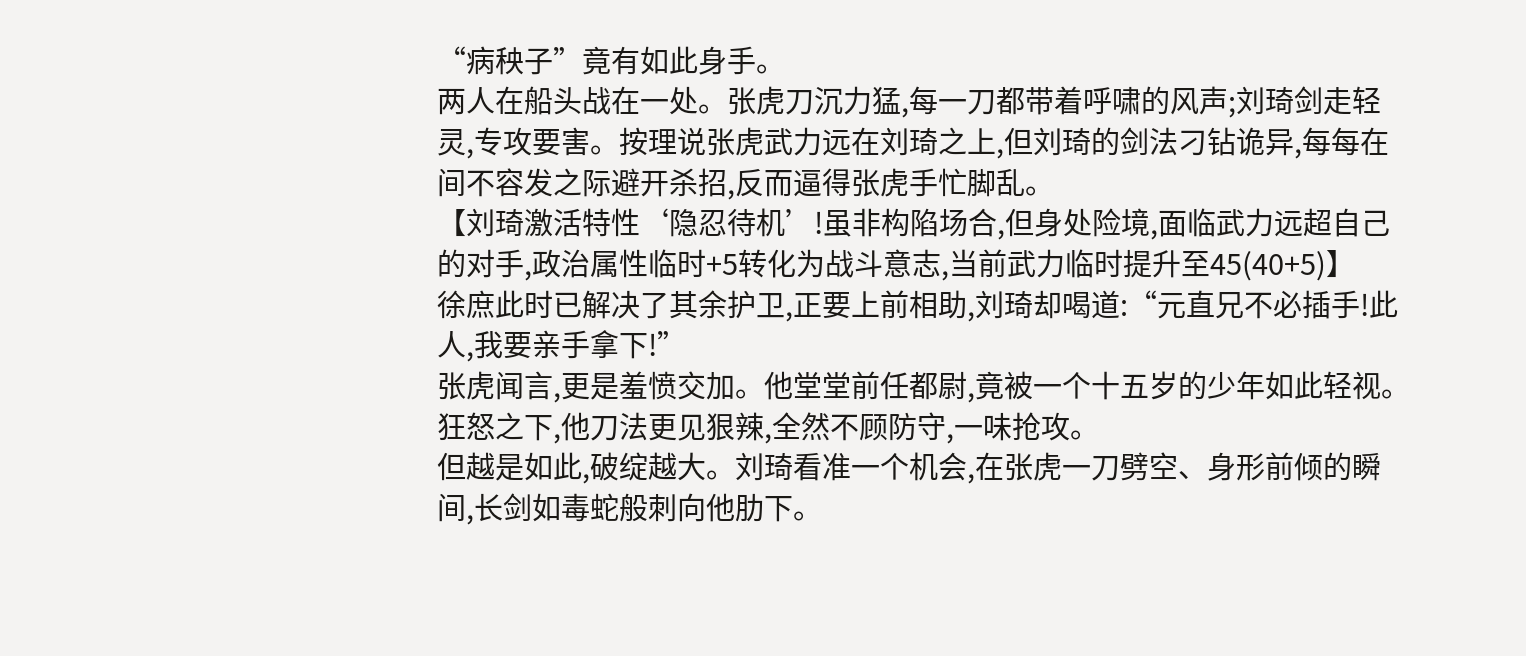“病秧子”竟有如此身手。
两人在船头战在一处。张虎刀沉力猛,每一刀都带着呼啸的风声;刘琦剑走轻灵,专攻要害。按理说张虎武力远在刘琦之上,但刘琦的剑法刁钻诡异,每每在间不容发之际避开杀招,反而逼得张虎手忙脚乱。
【刘琦激活特性‘隐忍待机’!虽非构陷场合,但身处险境,面临武力远超自己的对手,政治属性临时+5转化为战斗意志,当前武力临时提升至45(40+5)】
徐庶此时已解决了其余护卫,正要上前相助,刘琦却喝道:“元直兄不必插手!此人,我要亲手拿下!”
张虎闻言,更是羞愤交加。他堂堂前任都尉,竟被一个十五岁的少年如此轻视。狂怒之下,他刀法更见狠辣,全然不顾防守,一味抢攻。
但越是如此,破绽越大。刘琦看准一个机会,在张虎一刀劈空、身形前倾的瞬间,长剑如毒蛇般刺向他肋下。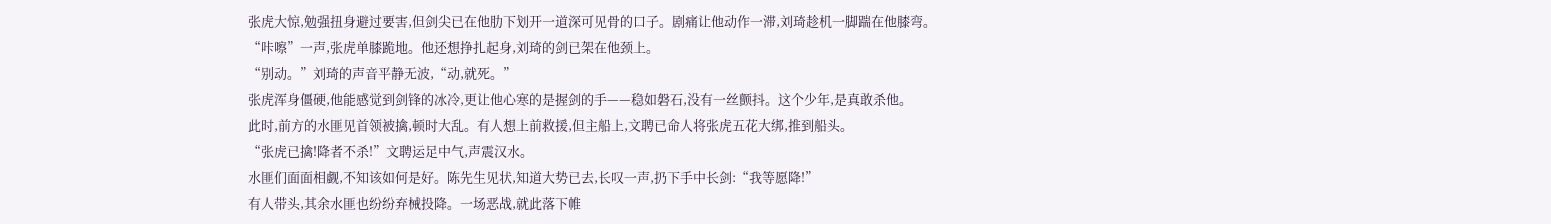张虎大惊,勉强扭身避过要害,但剑尖已在他肋下划开一道深可见骨的口子。剧痛让他动作一滞,刘琦趁机一脚踹在他膝弯。
“咔嚓”一声,张虎单膝跪地。他还想挣扎起身,刘琦的剑已架在他颈上。
“别动。”刘琦的声音平静无波,“动,就死。”
张虎浑身僵硬,他能感觉到剑锋的冰冷,更让他心寒的是握剑的手——稳如磐石,没有一丝颤抖。这个少年,是真敢杀他。
此时,前方的水匪见首领被擒,顿时大乱。有人想上前救援,但主船上,文聘已命人将张虎五花大绑,推到船头。
“张虎已擒!降者不杀!”文聘运足中气,声震汉水。
水匪们面面相觑,不知该如何是好。陈先生见状,知道大势已去,长叹一声,扔下手中长剑:“我等愿降!”
有人带头,其余水匪也纷纷弃械投降。一场恶战,就此落下帷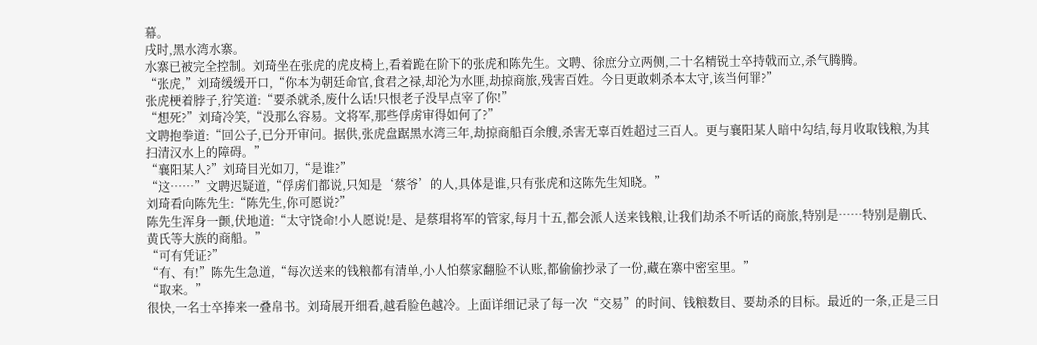幕。
戌时,黑水湾水寨。
水寨已被完全控制。刘琦坐在张虎的虎皮椅上,看着跪在阶下的张虎和陈先生。文聘、徐庶分立两侧,二十名精锐士卒持戟而立,杀气腾腾。
“张虎,”刘琦缓缓开口,“你本为朝廷命官,食君之禄,却沦为水匪,劫掠商旅,残害百姓。今日更敢刺杀本太守,该当何罪?”
张虎梗着脖子,狞笑道:“要杀就杀,废什么话!只恨老子没早点宰了你!”
“想死?”刘琦冷笑,“没那么容易。文将军,那些俘虏审得如何了?”
文聘抱拳道:“回公子,已分开审问。据供,张虎盘踞黑水湾三年,劫掠商船百余艘,杀害无辜百姓超过三百人。更与襄阳某人暗中勾结,每月收取钱粮,为其扫清汉水上的障碍。”
“襄阳某人?”刘琦目光如刀,“是谁?”
“这……”文聘迟疑道,“俘虏们都说,只知是‘蔡爷’的人,具体是谁,只有张虎和这陈先生知晓。”
刘琦看向陈先生:“陈先生,你可愿说?”
陈先生浑身一颤,伏地道:“太守饶命!小人愿说!是、是蔡瑁将军的管家,每月十五,都会派人送来钱粮,让我们劫杀不听话的商旅,特别是……特别是蒯氏、黄氏等大族的商船。”
“可有凭证?”
“有、有!”陈先生急道,“每次送来的钱粮都有清单,小人怕蔡家翻脸不认账,都偷偷抄录了一份,藏在寨中密室里。”
“取来。”
很快,一名士卒捧来一叠帛书。刘琦展开细看,越看脸色越冷。上面详细记录了每一次“交易”的时间、钱粮数目、要劫杀的目标。最近的一条,正是三日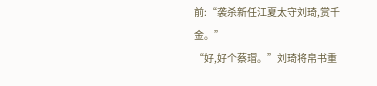前:“袭杀新任江夏太守刘琦,赏千金。”
“好,好个蔡瑁。”刘琦将帛书重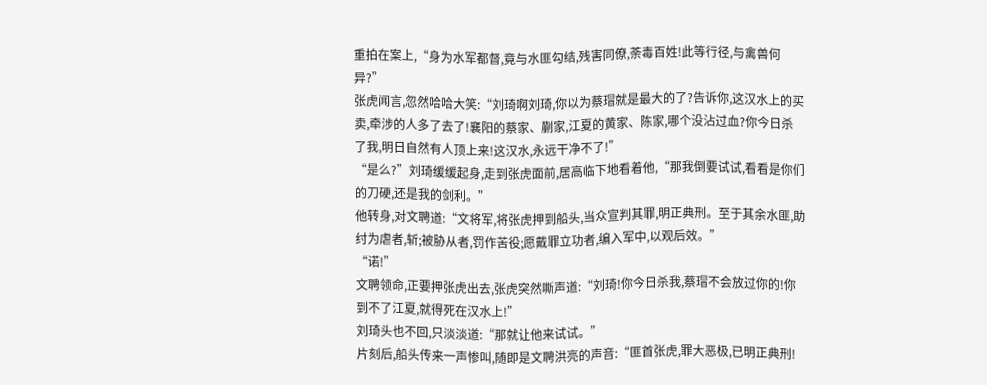重拍在案上,“身为水军都督,竟与水匪勾结,残害同僚,荼毒百姓!此等行径,与禽兽何异?”
张虎闻言,忽然哈哈大笑:“刘琦啊刘琦,你以为蔡瑁就是最大的了?告诉你,这汉水上的买卖,牵涉的人多了去了!襄阳的蔡家、蒯家,江夏的黄家、陈家,哪个没沾过血?你今日杀了我,明日自然有人顶上来!这汉水,永远干净不了!”
“是么?”刘琦缓缓起身,走到张虎面前,居高临下地看着他,“那我倒要试试,看看是你们的刀硬,还是我的剑利。”
他转身,对文聘道:“文将军,将张虎押到船头,当众宣判其罪,明正典刑。至于其余水匪,助纣为虐者,斩;被胁从者,罚作苦役;愿戴罪立功者,编入军中,以观后效。”
“诺!”
文聘领命,正要押张虎出去,张虎突然嘶声道:“刘琦!你今日杀我,蔡瑁不会放过你的!你到不了江夏,就得死在汉水上!”
刘琦头也不回,只淡淡道:“那就让他来试试。”
片刻后,船头传来一声惨叫,随即是文聘洪亮的声音:“匪首张虎,罪大恶极,已明正典刑!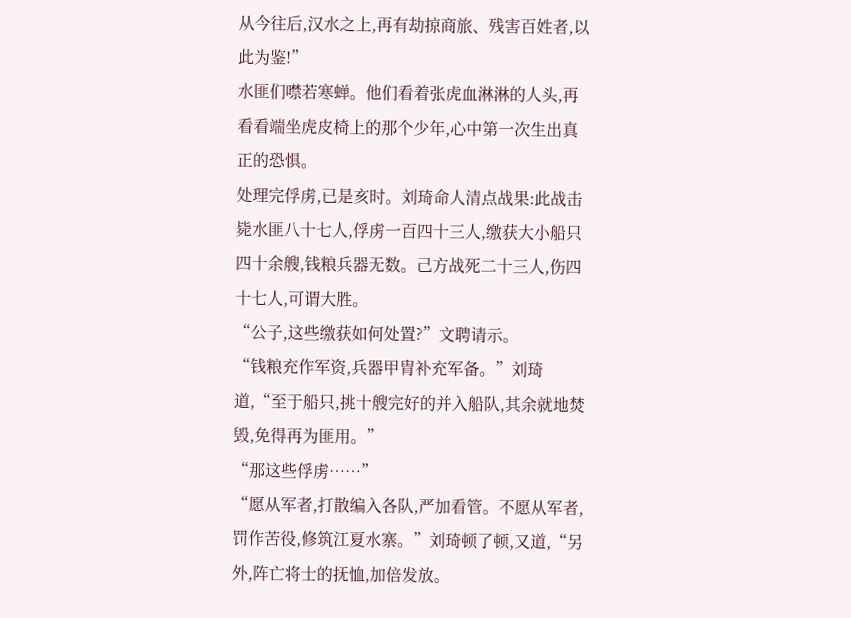从今往后,汉水之上,再有劫掠商旅、残害百姓者,以此为鉴!”
水匪们噤若寒蝉。他们看着张虎血淋淋的人头,再看看端坐虎皮椅上的那个少年,心中第一次生出真正的恐惧。
处理完俘虏,已是亥时。刘琦命人清点战果:此战击毙水匪八十七人,俘虏一百四十三人,缴获大小船只四十余艘,钱粮兵器无数。己方战死二十三人,伤四十七人,可谓大胜。
“公子,这些缴获如何处置?”文聘请示。
“钱粮充作军资,兵器甲胄补充军备。”刘琦道,“至于船只,挑十艘完好的并入船队,其余就地焚毁,免得再为匪用。”
“那这些俘虏……”
“愿从军者,打散编入各队,严加看管。不愿从军者,罚作苦役,修筑江夏水寨。”刘琦顿了顿,又道,“另外,阵亡将士的抚恤,加倍发放。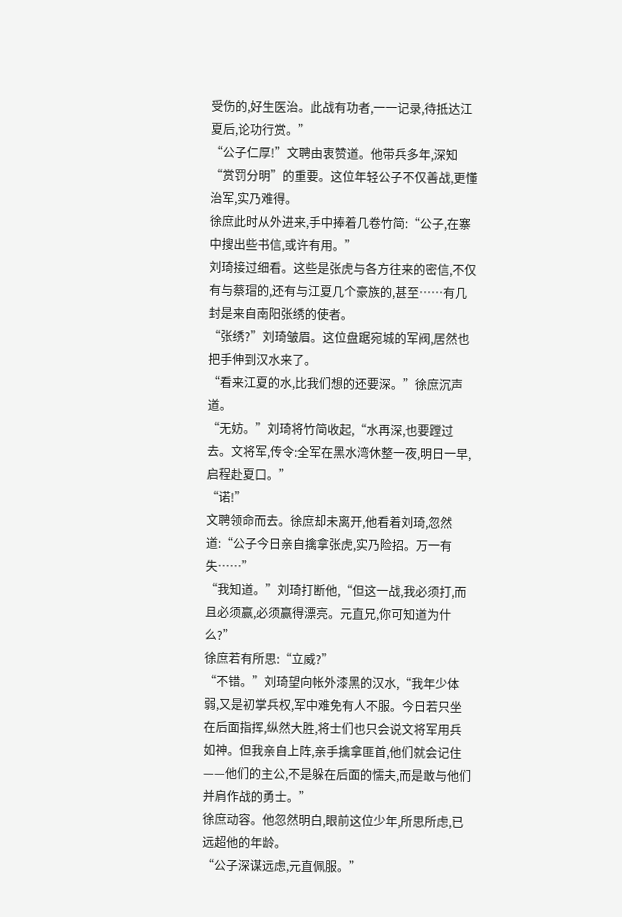受伤的,好生医治。此战有功者,一一记录,待抵达江夏后,论功行赏。”
“公子仁厚!”文聘由衷赞道。他带兵多年,深知“赏罚分明”的重要。这位年轻公子不仅善战,更懂治军,实乃难得。
徐庶此时从外进来,手中捧着几卷竹简:“公子,在寨中搜出些书信,或许有用。”
刘琦接过细看。这些是张虎与各方往来的密信,不仅有与蔡瑁的,还有与江夏几个豪族的,甚至……有几封是来自南阳张绣的使者。
“张绣?”刘琦皱眉。这位盘踞宛城的军阀,居然也把手伸到汉水来了。
“看来江夏的水,比我们想的还要深。”徐庶沉声道。
“无妨。”刘琦将竹简收起,“水再深,也要蹚过去。文将军,传令:全军在黑水湾休整一夜,明日一早,启程赴夏口。”
“诺!”
文聘领命而去。徐庶却未离开,他看着刘琦,忽然道:“公子今日亲自擒拿张虎,实乃险招。万一有失……”
“我知道。”刘琦打断他,“但这一战,我必须打,而且必须赢,必须赢得漂亮。元直兄,你可知道为什么?”
徐庶若有所思:“立威?”
“不错。”刘琦望向帐外漆黑的汉水,“我年少体弱,又是初掌兵权,军中难免有人不服。今日若只坐在后面指挥,纵然大胜,将士们也只会说文将军用兵如神。但我亲自上阵,亲手擒拿匪首,他们就会记住——他们的主公,不是躲在后面的懦夫,而是敢与他们并肩作战的勇士。”
徐庶动容。他忽然明白,眼前这位少年,所思所虑,已远超他的年龄。
“公子深谋远虑,元直佩服。”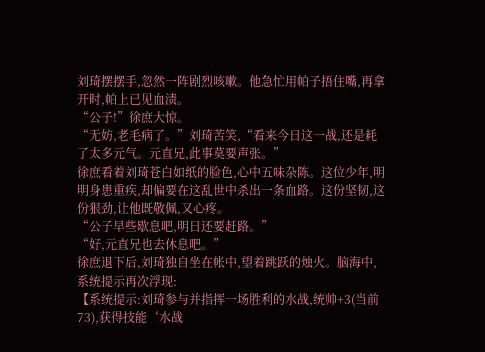刘琦摆摆手,忽然一阵剧烈咳嗽。他急忙用帕子捂住嘴,再拿开时,帕上已见血渍。
“公子!”徐庶大惊。
“无妨,老毛病了。”刘琦苦笑,“看来今日这一战,还是耗了太多元气。元直兄,此事莫要声张。”
徐庶看着刘琦苍白如纸的脸色,心中五味杂陈。这位少年,明明身患重疾,却偏要在这乱世中杀出一条血路。这份坚韧,这份狠劲,让他既敬佩,又心疼。
“公子早些歇息吧,明日还要赶路。”
“好,元直兄也去休息吧。”
徐庶退下后,刘琦独自坐在帐中,望着跳跃的烛火。脑海中,系统提示再次浮现:
【系统提示:刘琦参与并指挥一场胜利的水战,统帅+3(当前73),获得技能‘水战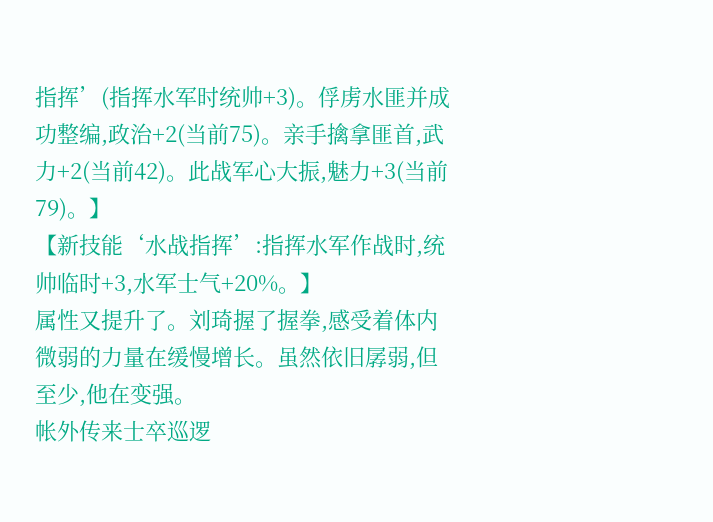指挥’(指挥水军时统帅+3)。俘虏水匪并成功整编,政治+2(当前75)。亲手擒拿匪首,武力+2(当前42)。此战军心大振,魅力+3(当前79)。】
【新技能‘水战指挥’:指挥水军作战时,统帅临时+3,水军士气+20%。】
属性又提升了。刘琦握了握拳,感受着体内微弱的力量在缓慢增长。虽然依旧孱弱,但至少,他在变强。
帐外传来士卒巡逻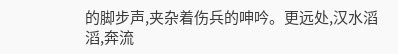的脚步声,夹杂着伤兵的呻吟。更远处,汉水滔滔,奔流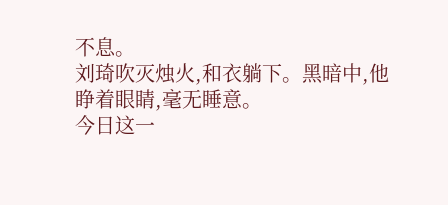不息。
刘琦吹灭烛火,和衣躺下。黑暗中,他睁着眼睛,毫无睡意。
今日这一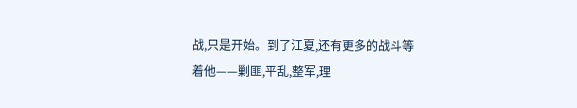战,只是开始。到了江夏,还有更多的战斗等着他——剿匪,平乱,整军,理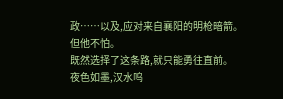政……以及,应对来自襄阳的明枪暗箭。
但他不怕。
既然选择了这条路,就只能勇往直前。
夜色如墨,汉水呜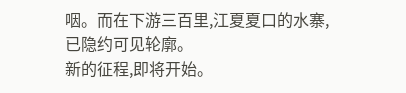咽。而在下游三百里,江夏夏口的水寨,已隐约可见轮廓。
新的征程,即将开始。